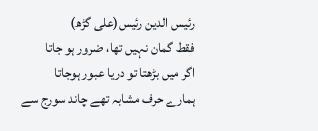رئیس الدین رئیس(علی گڑھ)
فقط گمان نہیں تھا، ضرور ہو جاتا
اگر میں بڑھتا تو دریا عبور ہوجاتا
ہمارے حرف مشابہ تھے چاند سورج سے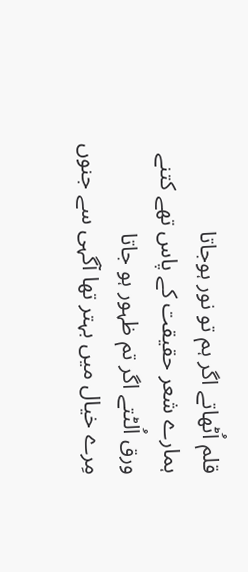قلم اُٹھاتے اگر ہم تو نور ہوجاتا
ہمارے شعر حقیقت کے پاس تھے کتنے
ورق اُلٹتے اگر تم ظہور ہو جاتا
مِرے خیال میں بہتر تھا آگہی سے جنوں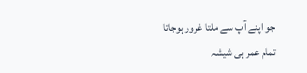جو اپنے آپ سے ملتا غرور ہوجاتا
تمام عمر ہی شیشہ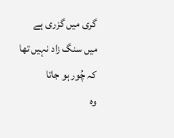گری میں گزری ہے
میں سنگ زاد نہیں تھا کہ چُور ہو جاتا
وہ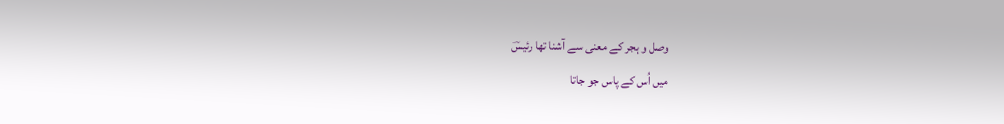وصل و ہجر کے معنی سے آشنا تھا رئیسؔ
میں اُس کے پاس جو جاتا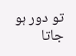تو دور ہو جاتا